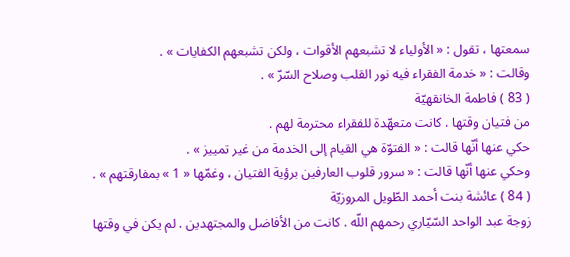سمعتها ، تقول : « الأولياء لا تشبعهم الأقوات ، ولكن تشبعهم الكفايات » .
وقالت : « خدمة الفقراء فيه نور القلب وصلاح السّرّ » .
( 83 ) فاطمة الخانقهيّة
من فتيان وقتها . كانت متعهّدة للفقراء محترمة لهم .
حكي عنها أنّها قالت : « الفتوّة هي القيام إلى الخدمة من غير تمييز » .
وحكي عنها أنّها قالت : « سرور قلوب العارفين برؤية الفتيان ، وغمّها « 1 » بمفارقتهم » .
( 84 ) عائشة بنت أحمد الطّويل المروزيّة
زوجة عبد الواحد السّيّاري رحمهم اللّه . كانت من الأفاضل والمجتهدين . لم يكن في وقتها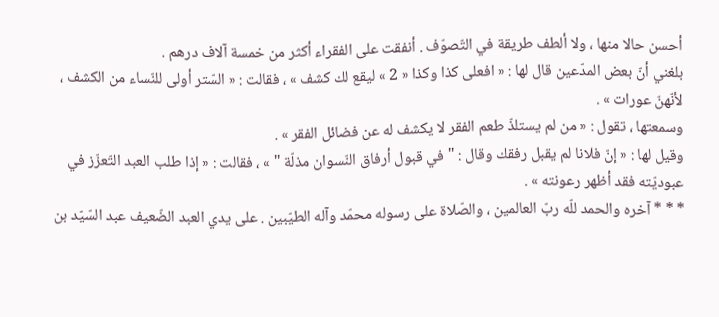أحسن حالا منها ، ولا ألطف طريقة في التّصوّف . أنفقت على الفقراء أكثر من خمسة آلاف درهم .
بلغني أنّ بعض المدّعين قال لها : « افعلى كذا وكذا « 2 » ليقع لك كشف » ، فقالت : « السّتر أولى للنّساء من الكشف ، لأنّهنّ عورات » .
وسمعتها ، تقول : « من لم يستلذّ طعم الفقر لا يكشف له عن فضائل الفقر » .
وقيل لها : « إنّ فلانا لم يقبل رفقك وقال : " في قبول أرفاق النّسوان مذلّة " » ، فقالت : « إذا طلب العبد التّعزّز في عبوديّته فقد أظهر رعونته » .
* * * آخره والحمد للّه ربّ العالمين ، والصّلاة على رسوله محمّد وآله الطيّبين . على يدي العبد الضّعيف عبد السّيّد بن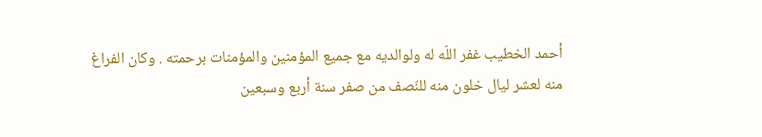أحمد الخطيب غفر اللّه له ولوالديه مع جميع المؤمنين والمؤمنات برحمته . وكان الفراغ منه لعشر ليال خلون منه للنّصف من صفر سنة أربع وسبعين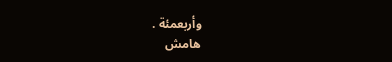وأربعمئة .
هامش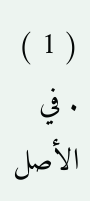( 1 ) . في الأصل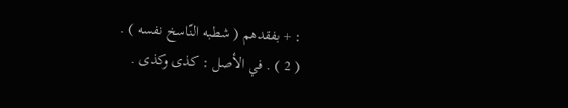: + بفقدهم ( شطبه النّاسخ نفسه ) .
( 2 ) . في الأصل : كذى وكذى .